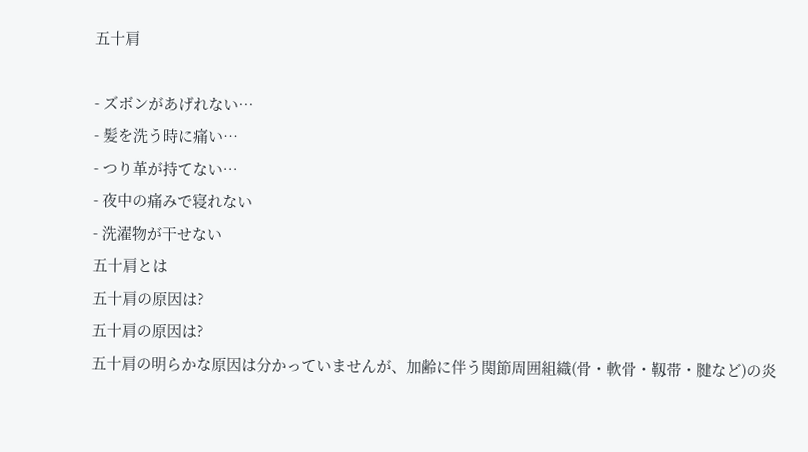五十肩

- ズボンがあげれない…
- 髪を洗う時に痛い…
- つり革が持てない…
- 夜中の痛みで寝れない
- 洗濯物が干せない
五十肩とは
五十肩の原因は?
五十肩の原因は?
五十肩の明らかな原因は分かっていませんが、加齢に伴う関節周囲組織(骨・軟骨・靱帯・腱など)の炎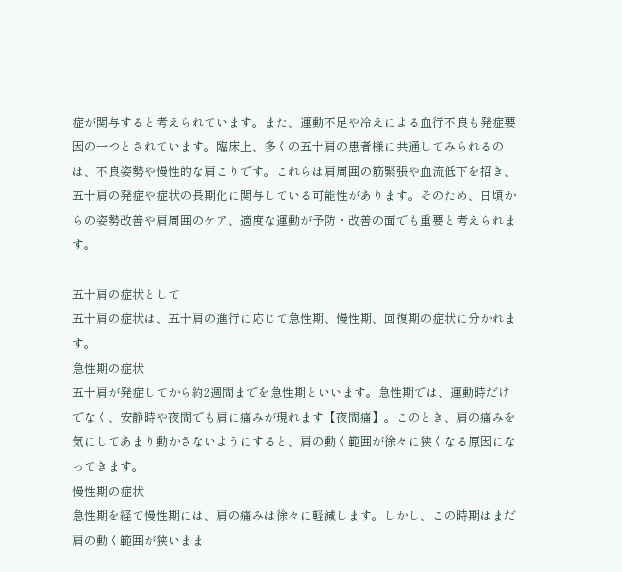症が関与すると考えられています。また、運動不足や冷えによる血行不良も発症要因の一つとされています。臨床上、多くの五十肩の患者様に共通してみられるのは、不良姿勢や慢性的な肩こりです。これらは肩周囲の筋緊張や血流低下を招き、五十肩の発症や症状の長期化に関与している可能性があります。そのため、日頃からの姿勢改善や肩周囲のケア、適度な運動が予防・改善の面でも重要と考えられます。

五十肩の症状として
五十肩の症状は、五十肩の進行に応じて急性期、慢性期、回復期の症状に分かれます。
急性期の症状
五十肩が発症してから約2週間までを急性期といいます。急性期では、運動時だけでなく、安静時や夜間でも肩に痛みが現れます【夜間痛】。このとき、肩の痛みを気にしてあまり動かさないようにすると、肩の動く範囲が徐々に狭くなる原因になってきます。
慢性期の症状
急性期を経て慢性期には、肩の痛みは徐々に軽減します。しかし、この時期はまだ肩の動く範囲が狭いまま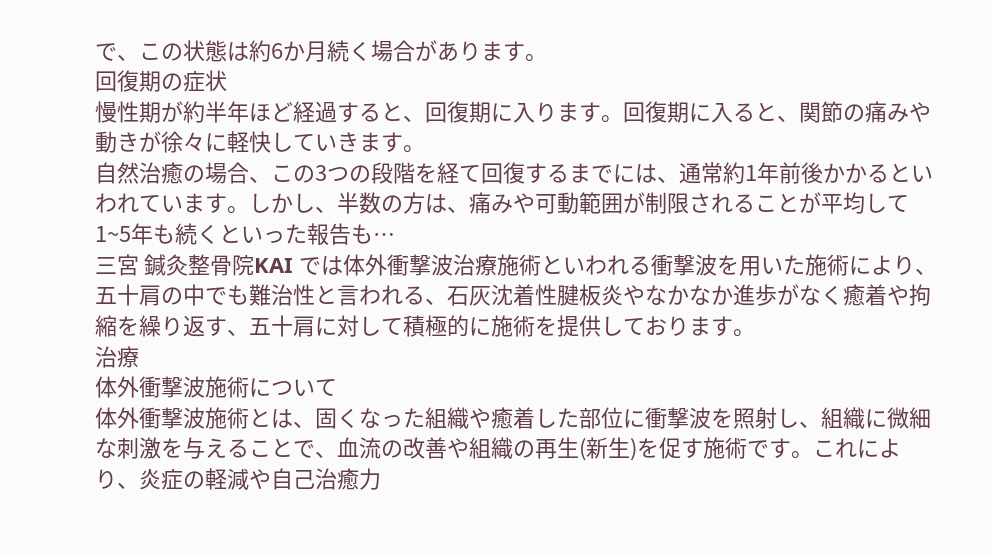で、この状態は約6か月続く場合があります。
回復期の症状
慢性期が約半年ほど経過すると、回復期に入ります。回復期に入ると、関節の痛みや動きが徐々に軽快していきます。
自然治癒の場合、この3つの段階を経て回復するまでには、通常約1年前後かかるといわれています。しかし、半数の方は、痛みや可動範囲が制限されることが平均して1~5年も続くといった報告も…
三宮 鍼灸整骨院KAI では体外衝撃波治療施術といわれる衝撃波を用いた施術により、五十肩の中でも難治性と言われる、石灰沈着性腱板炎やなかなか進歩がなく癒着や拘縮を繰り返す、五十肩に対して積極的に施術を提供しております。
治療
体外衝撃波施術について
体外衝撃波施術とは、固くなった組織や癒着した部位に衝撃波を照射し、組織に微細な刺激を与えることで、血流の改善や組織の再生(新生)を促す施術です。これにより、炎症の軽減や自己治癒力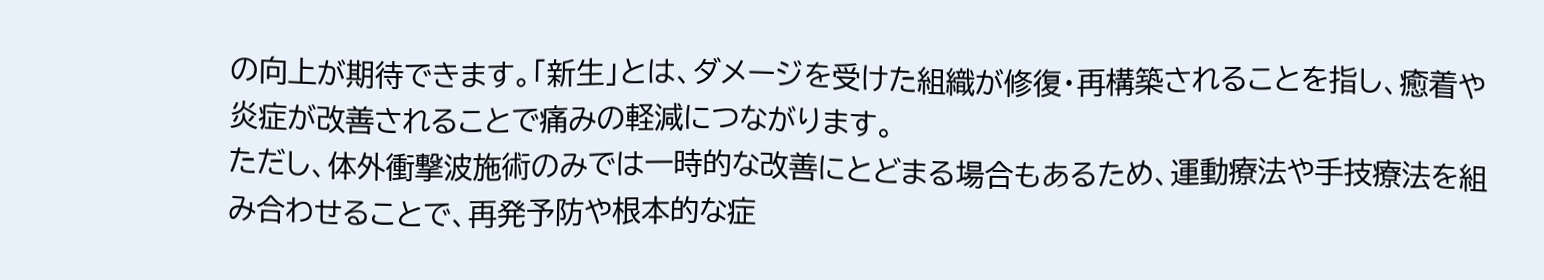の向上が期待できます。「新生」とは、ダメージを受けた組織が修復・再構築されることを指し、癒着や炎症が改善されることで痛みの軽減につながります。
ただし、体外衝撃波施術のみでは一時的な改善にとどまる場合もあるため、運動療法や手技療法を組み合わせることで、再発予防や根本的な症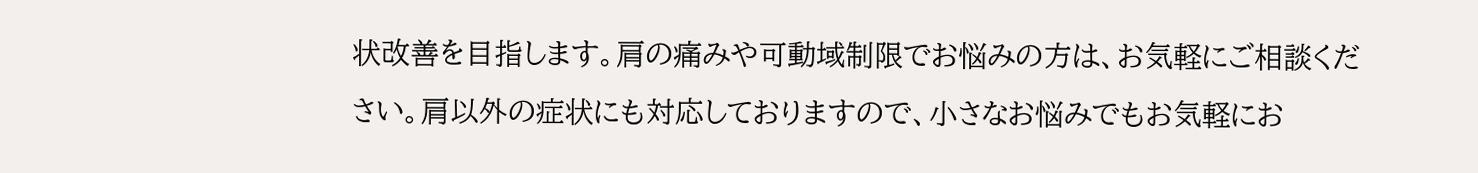状改善を目指します。肩の痛みや可動域制限でお悩みの方は、お気軽にご相談ください。肩以外の症状にも対応しておりますので、小さなお悩みでもお気軽にお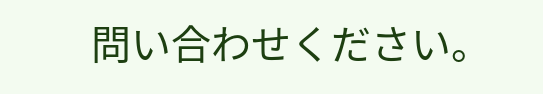問い合わせください。